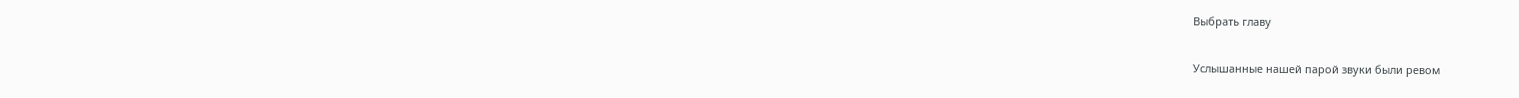Выбрать главу

Услышанные нашей парой звуки были ревом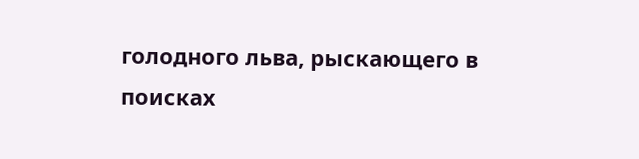голодного льва, рыскающего в поисках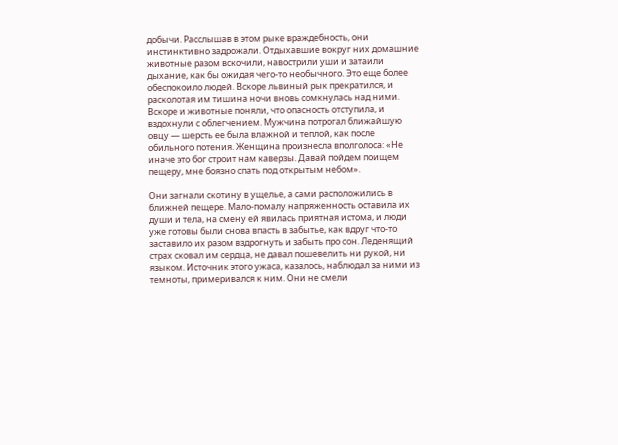добычи. Расслышав в этом рыке враждебность, они инстинктивно задрожали. Отдыхавшие вокруг них домашние животные разом вскочили, навострили уши и затаили дыхание, как бы ожидая чего-то необычного. Это еще более обеспокоило людей. Вскоре львиный рык прекратился, и расколотая им тишина ночи вновь сомкнулась над ними. Вскоре и животные поняли, что опасность отступила, и вздохнули с облегчением. Мужчина потрогал ближайшую овцу — шерсть ее была влажной и теплой, как после обильного потения. Женщина произнесла вполголоса: «Не иначе это бог строит нам каверзы. Давай пойдем поищем пещеру, мне боязно спать под открытым небом».

Они загнали скотину в ущелье, а сами расположились в ближней пещере. Мало-помалу напряженность оставила их души и тела, на смену ей явилась приятная истома, и люди уже готовы были снова впасть в забытье, как вдруг что-то заставило их разом вздрогнуть и забыть про сон. Леденящий страх сковал им сердца, не давал пошевелить ни рукой, ни языком. Источник этого ужаса, казалось, наблюдал за ними из темноты, примеривался к ним. Они не смели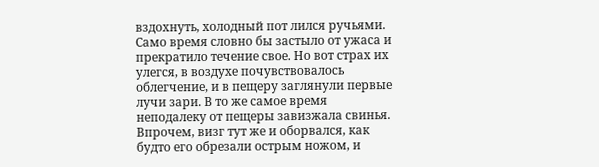вздохнуть, холодный пот лился ручьями. Само время словно бы застыло от ужаса и прекратило течение свое. Но вот страх их улегся, в воздухе почувствовалось облегчение, и в пещеру заглянули первые лучи зари. В то же самое время неподалеку от пещеры завизжала свинья. Впрочем, визг тут же и оборвался, как будто его обрезали острым ножом, и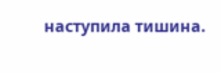наступила тишина.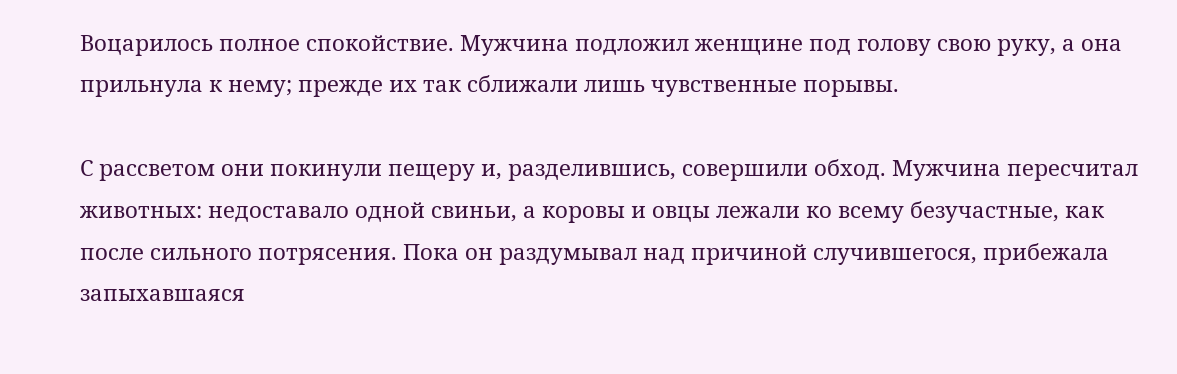Воцарилось полное спокойствие. Мужчина подложил женщине под голову свою руку, а она прильнула к нему; прежде их так сближали лишь чувственные порывы.

С рассветом они покинули пещеру и, разделившись, совершили обход. Мужчина пересчитал животных: недоставало одной свиньи, а коровы и овцы лежали ко всему безучастные, как после сильного потрясения. Пока он раздумывал над причиной случившегося, прибежала запыхавшаяся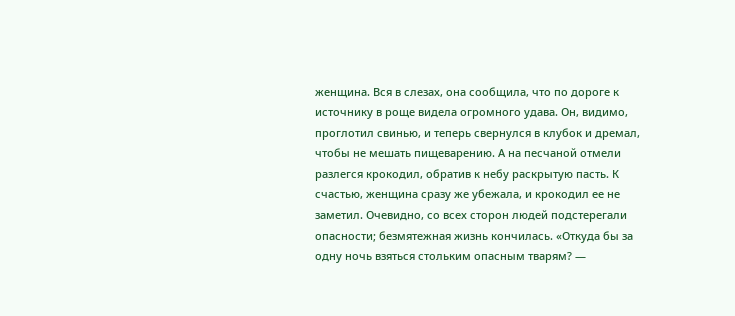женщина. Вся в слезах, она сообщила, что по дороге к источнику в роще видела огромного удава. Он, видимо, проглотил свинью, и теперь свернулся в клубок и дремал, чтобы не мешать пищеварению. А на песчаной отмели разлегся крокодил, обратив к небу раскрытую пасть. К счастью, женщина сразу же убежала, и крокодил ее не заметил. Очевидно, со всех сторон людей подстерегали опасности; безмятежная жизнь кончилась. «Откуда бы за одну ночь взяться стольким опасным тварям? —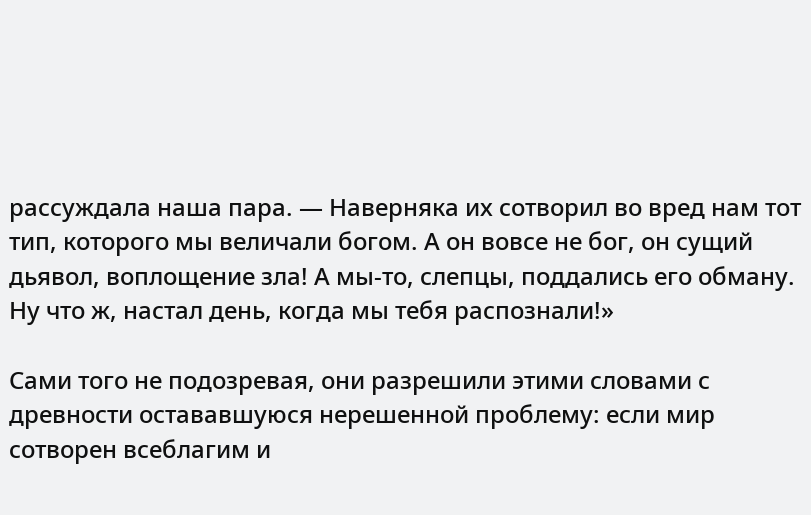рассуждала наша пара. — Наверняка их сотворил во вред нам тот тип, которого мы величали богом. А он вовсе не бог, он сущий дьявол, воплощение зла! А мы-то, слепцы, поддались его обману. Ну что ж, настал день, когда мы тебя распознали!»

Сами того не подозревая, они разрешили этими словами с древности остававшуюся нерешенной проблему: если мир сотворен всеблагим и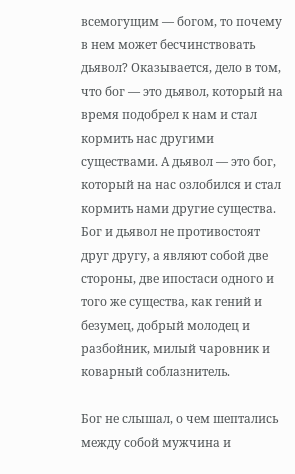всемогущим — богом, то почему в нем может бесчинствовать дьявол? Оказывается, дело в том, что бог — это дьявол, который на время подобрел к нам и стал кормить нас другими существами. А дьявол — это бог, который на нас озлобился и стал кормить нами другие существа. Бог и дьявол не противостоят друг другу, а являют собой две стороны, две ипостаси одного и того же существа, как гений и безумец, добрый молодец и разбойник, милый чаровник и коварный соблазнитель.

Бог не слышал, о чем шептались между собой мужчина и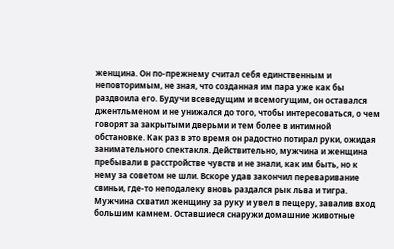женщина. Он по-прежнему считал себя единственным и неповторимым, не зная, что созданная им пара уже как бы раздвоила его. Будучи всеведущим и всемогущим, он оставался джентльменом и не унижался до того, чтобы интересоваться, о чем говорят за закрытыми дверьми и тем более в интимной обстановке. Как раз в это время он радостно потирал руки, ожидая занимательного спектакля. Действительно, мужчина и женщина пребывали в расстройстве чувств и не знали, как им быть, но к нему за советом не шли. Вскоре удав закончил переваривание свиньи, где-то неподалеку вновь раздался рык льва и тигра. Мужчина схватил женщину за руку и увел в пещеру, завалив вход большим камнем. Оставшиеся снаружи домашние животные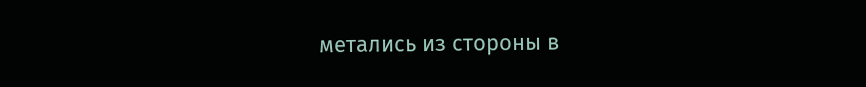метались из стороны в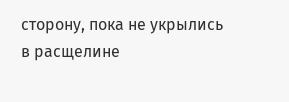сторону, пока не укрылись в расщелине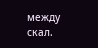между скал.